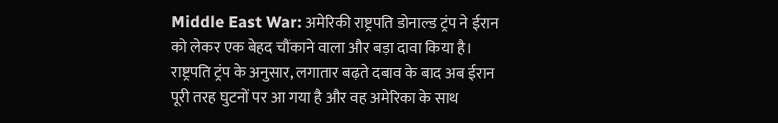Middle East War: अमेरिकी राष्ट्रपति डोनाल्ड ट्रंप ने ईरान को लेकर एक बेहद चौंकाने वाला और बड़ा दावा किया है। राष्ट्रपति ट्रंप के अनुसार, लगातार बढ़ते दबाव के बाद अब ईरान पूरी तरह घुटनों पर आ गया है और वह अमेरिका के साथ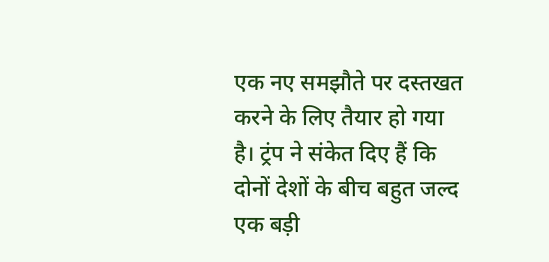एक नए समझौते पर दस्तखत करने के लिए तैयार हो गया है। ट्रंप ने संकेत दिए हैं कि दोनों देशों के बीच बहुत जल्द एक बड़ी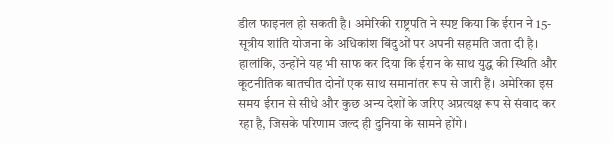डील फाइनल हो सकती है। अमेरिकी राष्ट्रपति ने स्पष्ट किया कि ईरान ने 15-सूत्रीय शांति योजना के अधिकांश बिंदुओं पर अपनी सहमति जता दी है। हालांकि, उन्होंने यह भी साफ कर दिया कि ईरान के साथ युद्ध की स्थिति और कूटनीतिक बातचीत दोनों एक साथ समानांतर रूप से जारी हैं। अमेरिका इस समय ईरान से सीधे और कुछ अन्य देशों के जरिए अप्रत्यक्ष रूप से संवाद कर रहा है, जिसके परिणाम जल्द ही दुनिया के सामने होंगे।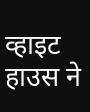व्हाइट हाउस ने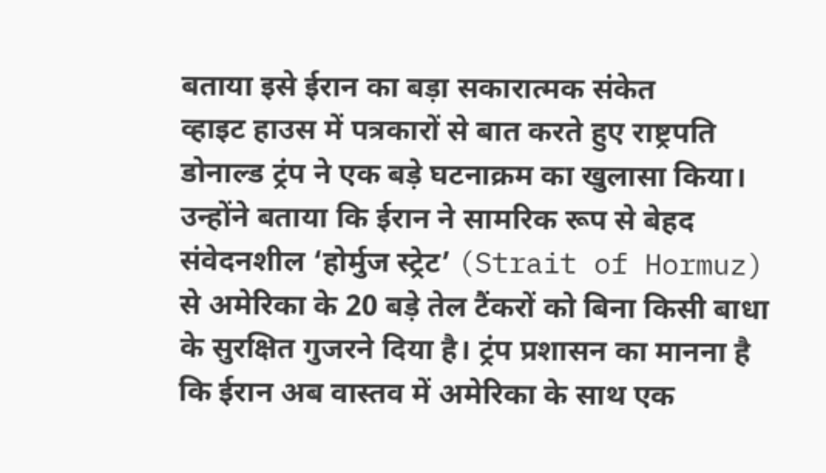बताया इसे ईरान का बड़ा सकारात्मक संकेत
व्हाइट हाउस में पत्रकारों से बात करते हुए राष्ट्रपति डोनाल्ड ट्रंप ने एक बड़े घटनाक्रम का खुलासा किया। उन्होंने बताया कि ईरान ने सामरिक रूप से बेहद संवेदनशील ‘होर्मुज स्ट्रेट’ (Strait of Hormuz) से अमेरिका के 20 बड़े तेल टैंकरों को बिना किसी बाधा के सुरक्षित गुजरने दिया है। ट्रंप प्रशासन का मानना है कि ईरान अब वास्तव में अमेरिका के साथ एक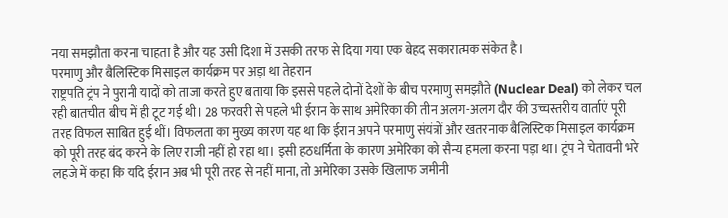नया समझौता करना चाहता है और यह उसी दिशा में उसकी तरफ से दिया गया एक बेहद सकारात्मक संकेत है।
परमाणु और बैलिस्टिक मिसाइल कार्यक्रम पर अड़ा था तेहरान
राष्ट्रपति ट्रंप ने पुरानी यादों को ताजा करते हुए बताया कि इससे पहले दोनों देशों के बीच परमाणु समझौते (Nuclear Deal) को लेकर चल रही बातचीत बीच में ही टूट गई थी। 28 फरवरी से पहले भी ईरान के साथ अमेरिका की तीन अलग-अलग दौर की उच्चस्तरीय वार्ताएं पूरी तरह विफल साबित हुई थीं। विफलता का मुख्य कारण यह था कि ईरान अपने परमाणु संयंत्रों और खतरनाक बैलिस्टिक मिसाइल कार्यक्रम को पूरी तरह बंद करने के लिए राजी नहीं हो रहा था। इसी हठधर्मिता के कारण अमेरिका को सैन्य हमला करना पड़ा था। ट्रंप ने चेतावनी भरे लहजे में कहा कि यदि ईरान अब भी पूरी तरह से नहीं माना, तो अमेरिका उसके खिलाफ जमीनी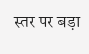स्तर पर बड़ा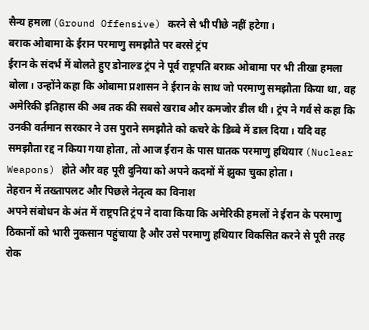सैन्य हमला (Ground Offensive) करने से भी पीछे नहीं हटेगा।
बराक ओबामा के ईरान परमाणु समझौते पर बरसे ट्रंप
ईरान के संदर्भ में बोलते हुए डोनाल्ड ट्रंप ने पूर्व राष्ट्रपति बराक ओबामा पर भी तीखा हमला बोला। उन्होंने कहा कि ओबामा प्रशासन ने ईरान के साथ जो परमाणु समझौता किया था, वह अमेरिकी इतिहास की अब तक की सबसे खराब और कमजोर डील थी। ट्रंप ने गर्व से कहा कि उनकी वर्तमान सरकार ने उस पुराने समझौते को कचरे के डिब्बे में डाल दिया। यदि वह समझौता रद्द न किया गया होता, तो आज ईरान के पास घातक परमाणु हथियार (Nuclear Weapons) होते और वह पूरी दुनिया को अपने कदमों में झुका चुका होता।
तेहरान में तख्तापलट और पिछले नेतृत्व का विनाश
अपने संबोधन के अंत में राष्ट्रपति ट्रंप ने दावा किया कि अमेरिकी हमलों ने ईरान के परमाणु ठिकानों को भारी नुकसान पहुंचाया है और उसे परमाणु हथियार विकसित करने से पूरी तरह रोक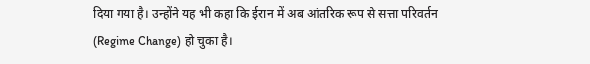दिया गया है। उन्होंने यह भी कहा कि ईरान में अब आंतरिक रूप से सत्ता परिवर्तन (Regime Change) हो चुका है।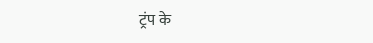ट्रंप के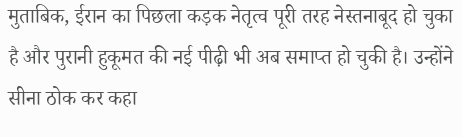मुताबिक, ईरान का पिछला कड़क नेतृत्व पूरी तरह नेस्तनाबूद हो चुका है और पुरानी हुकूमत की नई पीढ़ी भी अब समाप्त हो चुकी है। उन्होंने सीना ठोक कर कहा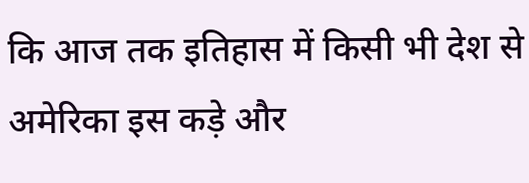कि आज तक इतिहास में किसी भी देश से अमेरिका इस कड़े और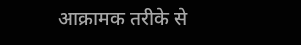आक्रामक तरीके से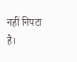नहीं निपटा है।